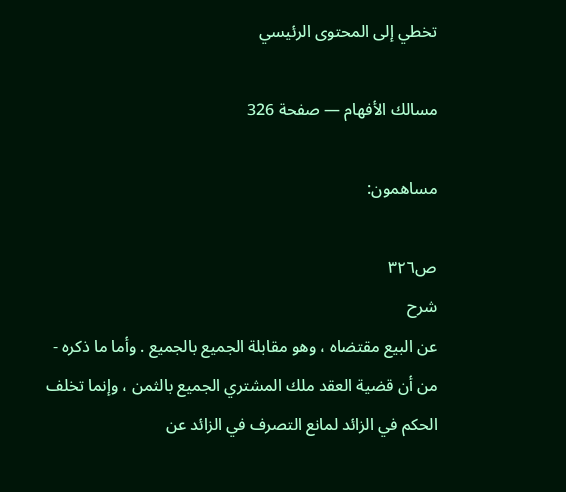تخطي إلى المحتوى الرئيسي

مسالك الأفهام — صفحة 326

مساهمون:

ص٣٢٦
شرح
عن البيع مقتضاه ، وهو مقابلة الجميع بالجميع . وأما ما ذكره - من أن قضية العقد ملك المشتري الجميع بالثمن ، وإنما تخلف الحكم في الزائد لمانع التصرف في الزائد عن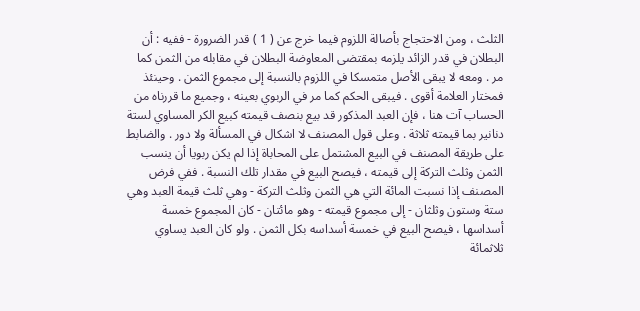الثلث ، ومن الاحتجاج بأصالة اللزوم فيما خرج عن ( 1 ) قدر الضرورة - ففيه : أن البطلان في قدر الزائد يلزمه بمقتضى المعاوضة البطلان في مقابله من الثمن كما مر . ومعه لا يبقى الأصل متمسكا في اللزوم بالنسبة إلى مجموع الثمن . وحينئذ فمختار العلامة أقوى . فيبقى الحكم كما مر في الربوي بعينه ، وجميع ما قررناه من الحساب آت هنا ، فإن العبد المذكور قد بيع بنصف قيمته كبيع الكر المساوي لستة دنانير بما قيمته ثلاثة . وعلى قول المصنف لا اشكال في المسألة ولا دور . والضابط على طريقة المصنف في البيع المشتمل على المحاباة إذا لم يكن ربويا أن ينسب الثمن وثلث التركة إلى قيمته ، فيصح البيع في مقدار تلك النسبة . ففي فرض المصنف إذا نسبت المائة التي هي الثمن وثلث التركة - وهي ثلث قيمة العبد وهي ستة وستون وثلثان - إلى مجموع قيمته - وهو مائتان - كان المجموع خمسة أسداسها ، فيصح البيع في خمسة أسداسه بكل الثمن . ولو كان العبد يساوي ثلاثمائة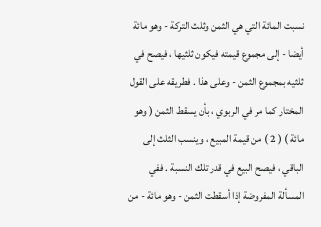نسبت المائة التي هي الثمن وثلث التركة - وهو مائة أيضا - إلى مجموع قيمته فيكون ثلثيها ، فيصح في ثلثيه بمجموع الثمن - وعلى هذا . فطريقه على القول المختار كما مر في الربوي ، بأن يسقط الثمن ( وهو مائة ) ( 2 ) من قيمة المبيع ، وينسب الثلث إلى الباقي ، فيصح البيع في قدر تلك النسبة . ففي المسألة المفروضة إذا أسقطت الثمن - وهو مائة - من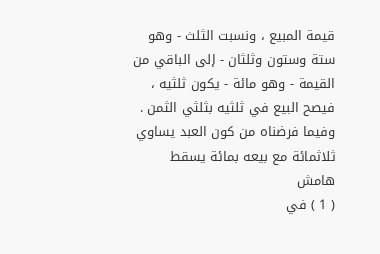قيمة المبيع ، ونسبت الثلث - وهو ستة وستون وثلثان - إلى الباقي من القيمة - وهو مائة - يكون ثلثيه ، فيصح البيع في ثلثيه بثلثي الثمن . وفيما فرضناه من كون العبد يساوي ثلاثمائة مع بيعه بمائة يسقط
هامش
( 1 ) في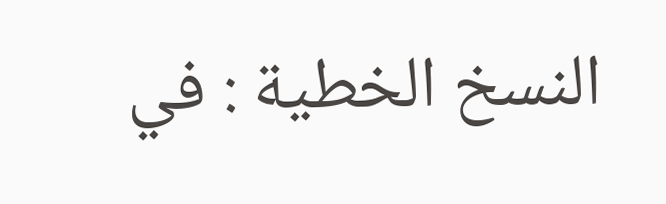النسخ الخطية : في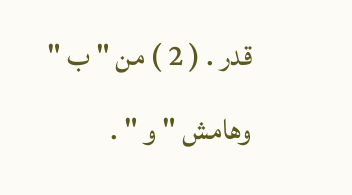قدر . ( 2 ) من " ب " وهامش " و " .